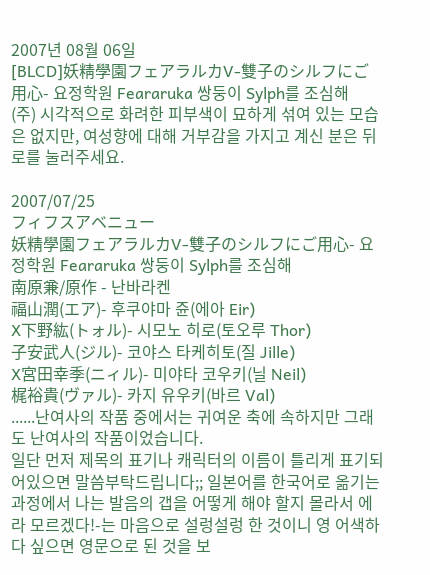2007년 08월 06일
[BLCD]妖精學園フェアラルカV-雙子のシルフにご用心- 요정학원 Feararuka 쌍둥이 Sylph를 조심해
(주) 시각적으로 화려한 피부색이 묘하게 섞여 있는 모습은 없지만, 여성향에 대해 거부감을 가지고 계신 분은 뒤로를 눌러주세요.

2007/07/25
フィフスアベニュー
妖精學園フェアラルカV-雙子のシルフにご用心- 요정학원 Feararuka 쌍둥이 Sylph를 조심해
南原兼/原作 - 난바라켄
福山潤(エア)- 후쿠야마 쥰(에아 Eir)
X下野紘(トォル)- 시모노 히로(토오루 Thor)
子安武人(ジル)- 코야스 타케히토(질 Jille)
X宮田幸季(ニィル)- 미야타 코우키(닐 Neil)
梶裕貴(ヴァル)- 카지 유우키(바르 Val)
......난여사의 작품 중에서는 귀여운 축에 속하지만 그래도 난여사의 작품이었습니다.
일단 먼저 제목의 표기나 캐릭터의 이름이 틀리게 표기되어있으면 말씀부탁드립니다;; 일본어를 한국어로 옮기는 과정에서 나는 발음의 갭을 어떻게 해야 할지 몰라서 에라 모르겠다!-는 마음으로 설렁설렁 한 것이니 영 어색하다 싶으면 영문으로 된 것을 보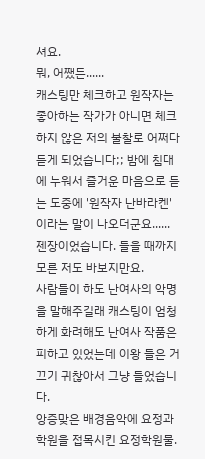셔요.
뭐, 어쨌든......
캐스팅만 체크하고 원작자는 좋아하는 작가가 아니면 체크하지 않은 저의 불찰로 어쩌다 듣게 되었습니다;; 밤에 침대에 누워서 즐거운 마음으로 듣는 도중에 '원작자 난바라켄'이라는 말이 나오더군요...... 젠장이었습니다. 들을 때까지 모른 저도 바보지만요.
사람들이 하도 난여사의 악명을 말해주길래 캐스팅이 엄청하게 화려해도 난여사 작품은 피하고 있었는데 이왕 들은 거 끄기 귀찮아서 그냥 들었습니다.
앙증맞은 배경음악에 요정과 학원을 접목시킨 요정학원물.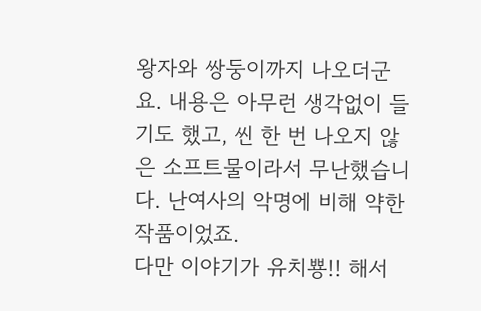왕자와 쌍둥이까지 나오더군요. 내용은 아무런 생각없이 들기도 했고, 씬 한 번 나오지 않은 소프트물이라서 무난했습니다. 난여사의 악명에 비해 약한 작품이었죠.
다만 이야기가 유치뿅!! 해서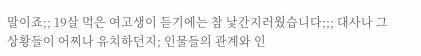말이죠;; 19살 먹은 여고생이 듣기에는 참 낯간지러웠습니다;;; 대사나 그 상황들이 어찌나 유치하던지; 인물들의 관계와 인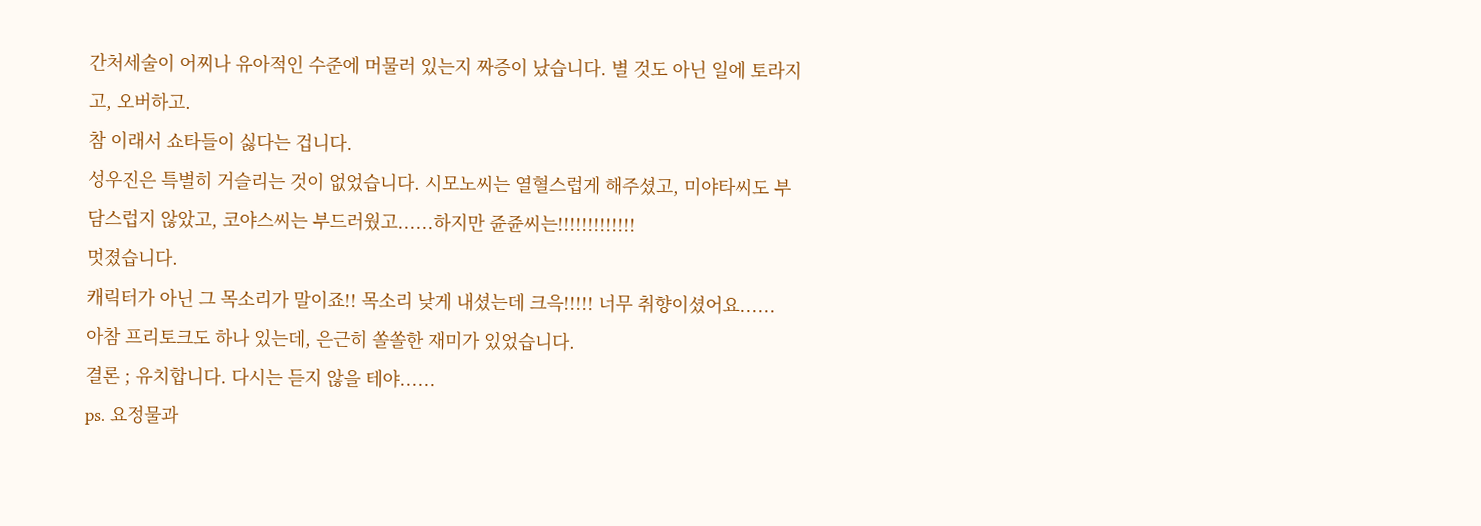간처세술이 어찌나 유아적인 수준에 머물러 있는지 짜증이 났습니다. 별 것도 아닌 일에 토라지고, 오버하고.
참 이래서 쇼타들이 싫다는 겁니다.
성우진은 특별히 거슬리는 것이 없었습니다. 시모노씨는 열혈스럽게 해주셨고, 미야타씨도 부담스럽지 않았고, 코야스씨는 부드러웠고......하지만 쥰쥰씨는!!!!!!!!!!!!!
멋졌습니다.
캐릭터가 아닌 그 목소리가 말이죠!! 목소리 낮게 내셨는데 크윽!!!!! 너무 취향이셨어요......
아참 프리토크도 하나 있는데, 은근히 쏠쏠한 재미가 있었습니다.
결론 ; 유치합니다. 다시는 듣지 않을 테야......
ps. 요정물과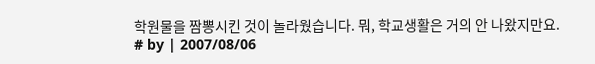학원물을 짬뽕시킨 것이 놀라웠습니다. 뭐, 학교생활은 거의 안 나왔지만요.
# by | 2007/08/06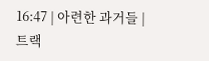16:47 | 아련한 과거들 | 트랙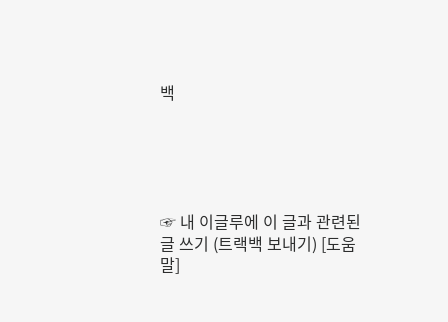백





☞ 내 이글루에 이 글과 관련된 글 쓰기 (트랙백 보내기) [도움말]